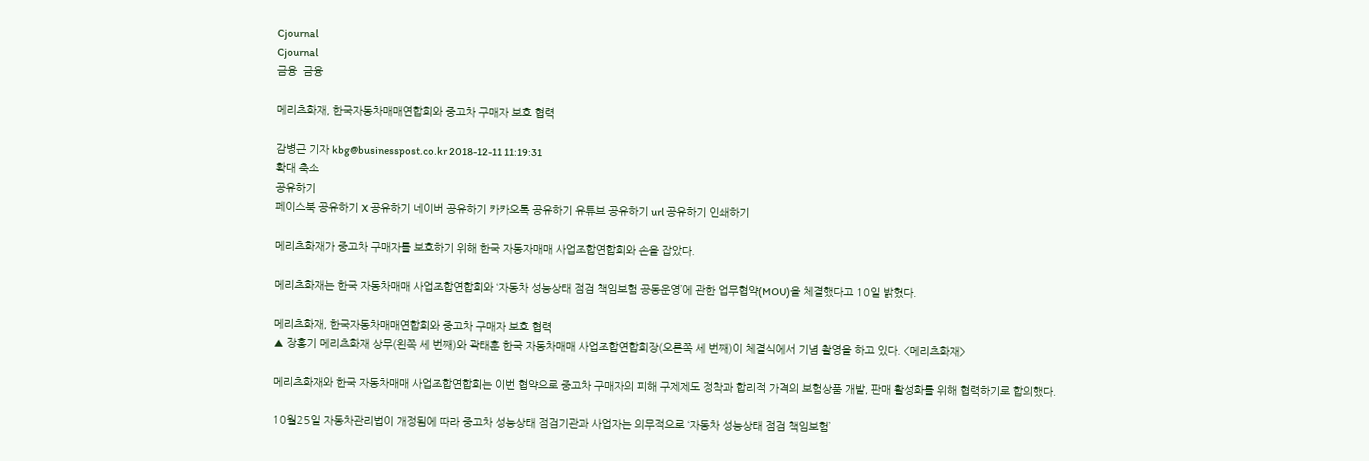Cjournal
Cjournal
금융  금융

메리츠화재, 한국자동차매매연합회와 중고차 구매자 보호 협력

감병근 기자 kbg@businesspost.co.kr 2018-12-11 11:19:31
확대 축소
공유하기
페이스북 공유하기 X 공유하기 네이버 공유하기 카카오톡 공유하기 유튜브 공유하기 url 공유하기 인쇄하기

메리츠화재가 중고차 구매자를 보호하기 위해 한국 자동자매매 사업조합연합회와 손을 잡았다.

메리츠화재는 한국 자동차매매 사업조합연합회와 ‘자동차 성능상태 점검 책임보험 공동운영’에 관한 업무협약(MOU)을 체결했다고 10일 밝혔다.

메리츠화재, 한국자동차매매연합회와 중고차 구매자 보호 협력
▲ 장홍기 메리츠화재 상무(왼쪽 세 번째)와 곽태훈 한국 자동차매매 사업조합연합회장(오른쪽 세 번째)이 체결식에서 기념 촬영을 하고 있다. <메리츠화재>

메리츠화재와 한국 자동차매매 사업조합연합회는 이번 협약으로 중고차 구매자의 피해 구제제도 정착과 합리적 가격의 보험상품 개발, 판매 활성화를 위해 협력하기로 합의했다.

10월25일 자동차관리법이 개정됨에 따라 중고차 성능상태 점검기관과 사업자는 의무적으로 ‘자동차 성능상태 점검 책임보험’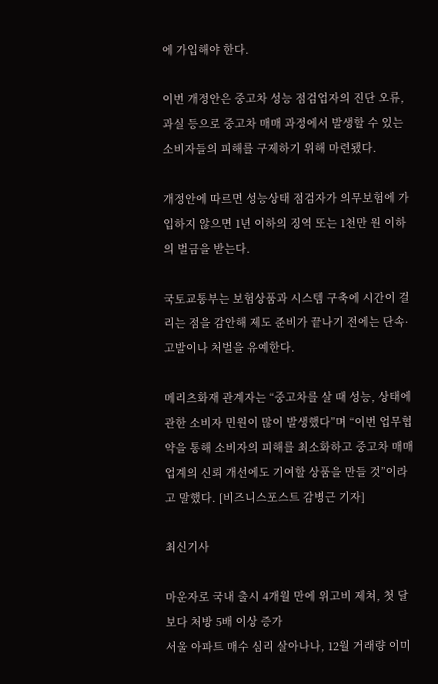에 가입해야 한다.

이번 개정안은 중고차 성능 점검업자의 진단 오류, 과실 등으로 중고차 매매 과정에서 발생할 수 있는 소비자들의 피해를 구제하기 위해 마련됐다.

개정안에 따르면 성능상태 점검자가 의무보험에 가입하지 않으면 1년 이하의 징역 또는 1천만 원 이하의 벌금을 받는다.

국토교통부는 보험상품과 시스템 구축에 시간이 걸리는 점을 감안해 제도 준비가 끝나기 전에는 단속·고발이나 처벌을 유예한다.

메리츠화재 관계자는 “중고차를 살 때 성능, 상태에 관한 소비자 민원이 많이 발생했다”며 “이번 업무협약을 통해 소비자의 피해를 최소화하고 중고차 매매업계의 신뢰 개선에도 기여할 상품을 만들 것”이라고 말했다. [비즈니스포스트 감병근 기자]

최신기사

마운자로 국내 출시 4개월 만에 위고비 제쳐, 첫 달보다 처방 5배 이상 증가
서울 아파트 매수 심리 살아나나, 12월 거래량 이미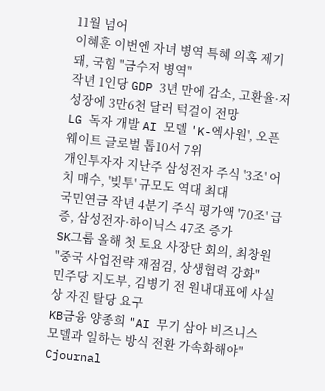11월 넘어
이혜훈 이번엔 자녀 병역 특혜 의혹 제기돼, 국힘 "금수저 병역"
작년 1인당 GDP 3년 만에 감소, 고환율·저성장에 3만6천 달러 턱걸이 전망
LG 독자 개발 AI 모델 'K-엑사원', 오픈 웨이트 글로벌 톱10서 7위
개인투자자 지난주 삼성전자 주식 '3조' 어치 매수, '빚투' 규모도 역대 최대
국민연금 작년 4분기 주식 평가액 '70조' 급증, 삼성전자·하이닉스 47조 증가
SK그룹 올해 첫 토요 사장단 회의, 최창원 "중국 사업전략 재점검, 상생협력 강화"
민주당 지도부, 김병기 전 원내대표에 사실상 자진 탈당 요구
KB금융 양종희 "AI 무기 삼아 비즈니스 모델과 일하는 방식 전환 가속화해야"
Cjournal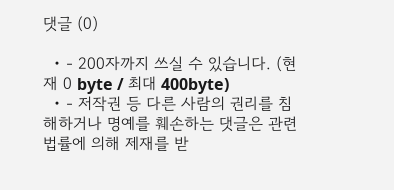댓글 (0)

  • - 200자까지 쓰실 수 있습니다. (현재 0 byte / 최대 400byte)
  • - 저작권 등 다른 사람의 권리를 침해하거나 명예를 훼손하는 댓글은 관련 법률에 의해 제재를 받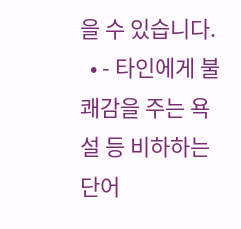을 수 있습니다.
  • - 타인에게 불쾌감을 주는 욕설 등 비하하는 단어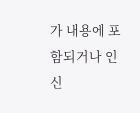가 내용에 포함되거나 인신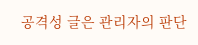공격성 글은 관리자의 판단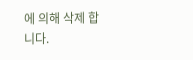에 의해 삭제 합니다.